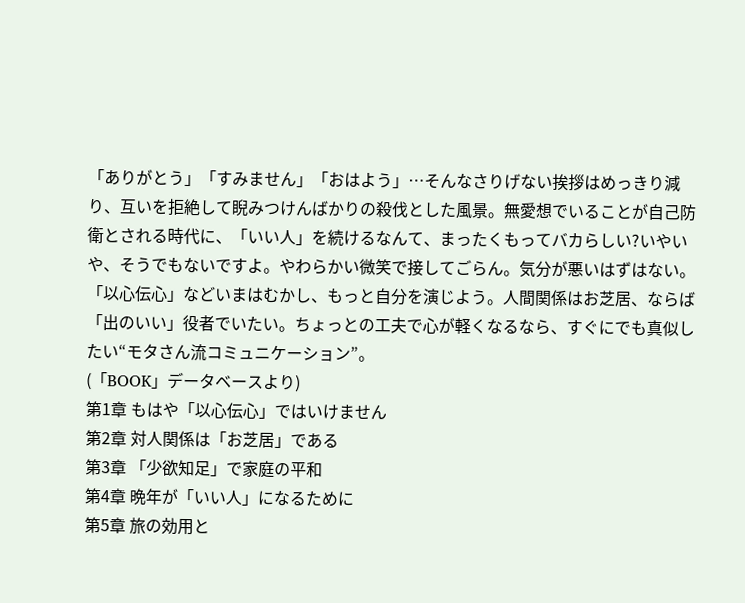「ありがとう」「すみません」「おはよう」…そんなさりげない挨拶はめっきり減り、互いを拒絶して睨みつけんばかりの殺伐とした風景。無愛想でいることが自己防衛とされる時代に、「いい人」を続けるなんて、まったくもってバカらしい?いやいや、そうでもないですよ。やわらかい微笑で接してごらん。気分が悪いはずはない。「以心伝心」などいまはむかし、もっと自分を演じよう。人間関係はお芝居、ならば「出のいい」役者でいたい。ちょっとの工夫で心が軽くなるなら、すぐにでも真似したい“モタさん流コミュニケーション”。
(「BOOK」データベースより)
第1章 もはや「以心伝心」ではいけません
第2章 対人関係は「お芝居」である
第3章 「少欲知足」で家庭の平和
第4章 晩年が「いい人」になるために
第5章 旅の効用と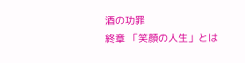酒の功罪
終章 「笑顔の人生」とは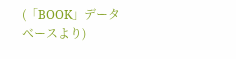(「BOOK」データベースより)